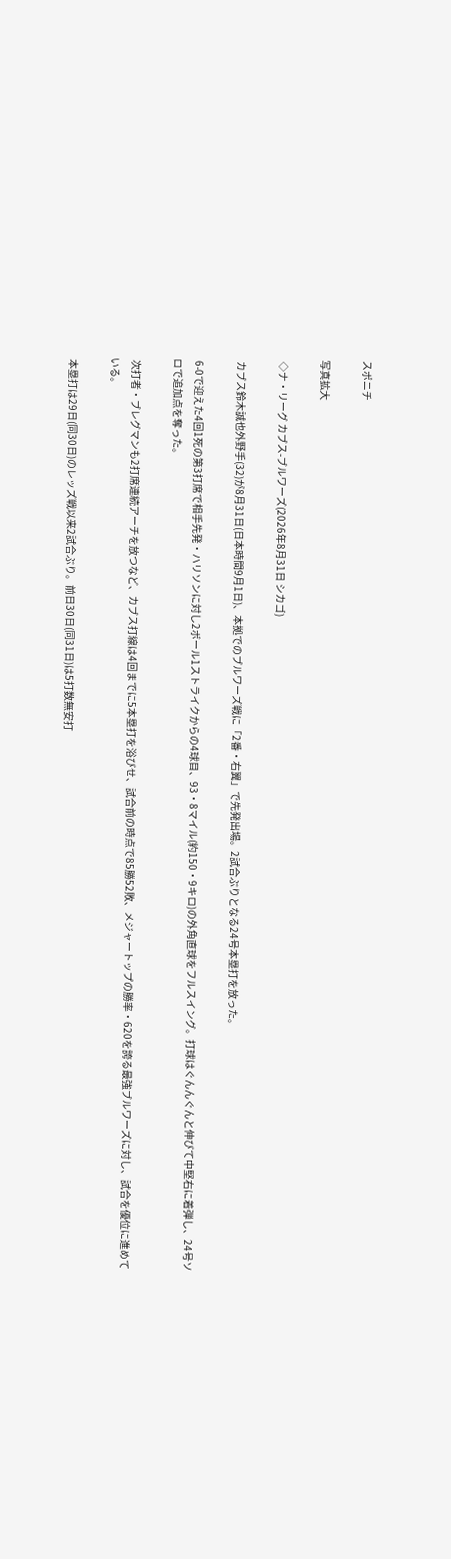スポニチ

写真拡大

 ◇ナ・リーグ カブス-ブルワーズ(2026年8月31日 シカゴ)

 カブス鈴木誠也外野手(32)が8月31日(日本時間9月1日)、本拠でのブルワーズ戦に「2番・右翼」で先発出場。2試合ぶりとなる24号本塁打を放った。

 6-0で迎えた4回1死の第3打席で相手先発・ハリソンに対し2ボール1ストライクからの4球目、93・8マイル(約150・9キロ)の外角直球をフルスイング。打球はぐんんぐんと伸びて中堅右に着弾し、24号ソロで追加点を奪った。

 次打者・ブレグマンも2打席連続アーチを放つなど、カブス打線は4回までに5本塁打を浴びせ、試合前の時点で85勝52敗、メジャートップの勝率・620を誇る最強ブルワーズに対し、試合を優位に進めている。

 本塁打は29日(同30日)のレッズ戦以来2試合ぶり。前日30日(同31日)は5打数無安打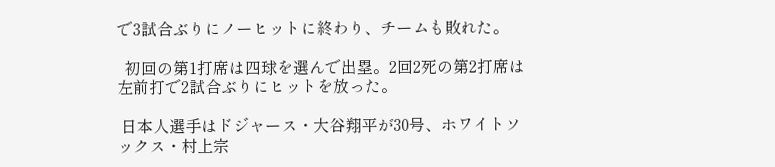で3試合ぶりにノーヒットに終わり、チームも敗れた。

  初回の第1打席は四球を選んで出塁。2回2死の第2打席は左前打で2試合ぶりにヒットを放った。

 日本人選手はドジャース・大谷翔平が30号、ホワイトソックス・村上宗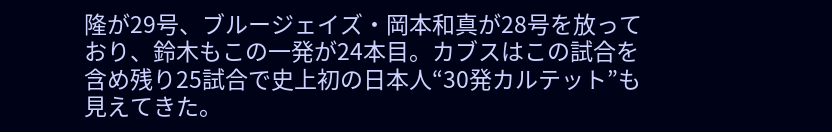隆が29号、ブルージェイズ・岡本和真が28号を放っており、鈴木もこの一発が24本目。カブスはこの試合を含め残り25試合で史上初の日本人“30発カルテット”も見えてきた。